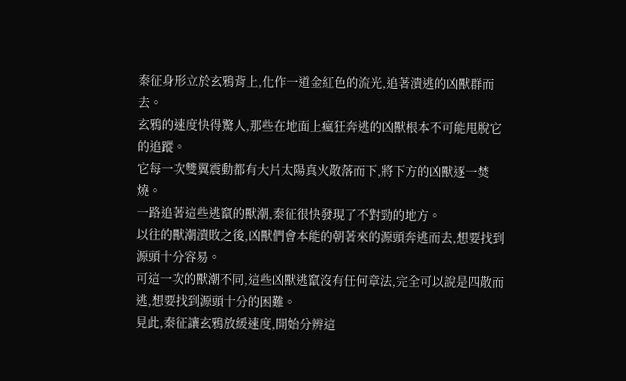秦征身形立於玄鴉背上,化作一道金紅色的流光,追著潰逃的凶獸群而去。
玄鴉的速度快得驚人,那些在地面上瘋狂奔逃的凶獸根本不可能甩脫它的追蹤。
它每一次雙翼震動都有大片太陽真火散落而下,將下方的凶獸逐一焚燒。
一路追著這些逃竄的獸潮,秦征很快發現了不對勁的地方。
以往的獸潮潰敗之後,凶獸們會本能的朝著來的源頭奔逃而去,想要找到源頭十分容易。
可這一次的獸潮不同,這些凶獸逃竄沒有任何章法,完全可以說是四散而逃,想要找到源頭十分的困難。
見此,秦征讓玄鴉放緩速度,開始分辨這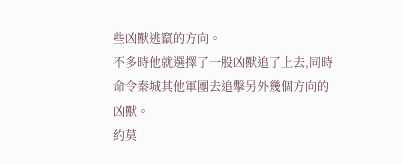些凶獸逃竄的方向。
不多時他就選擇了一股凶獸追了上去,同時命令秦城其他軍團去追擊另外幾個方向的凶獸。
約莫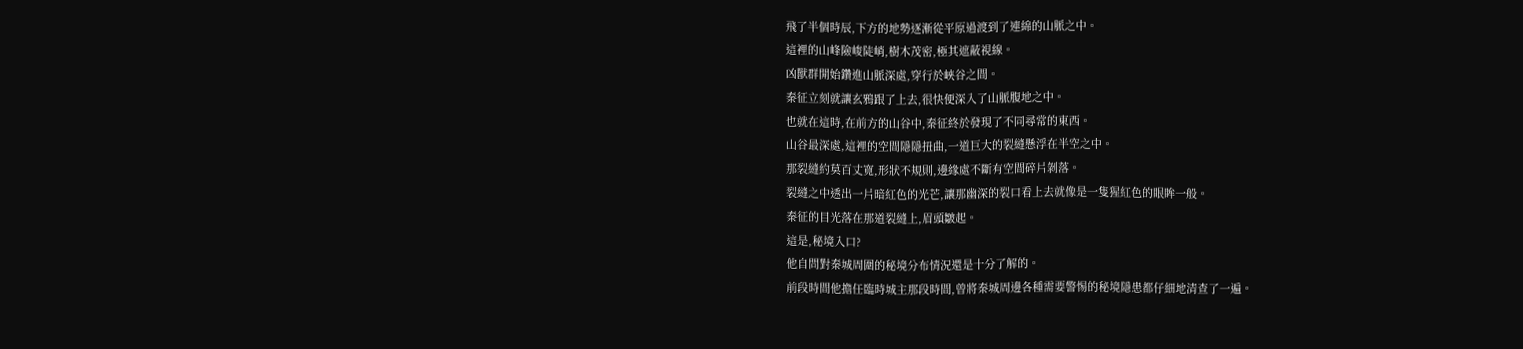飛了半個時辰,下方的地勢逐漸從平原過渡到了連綿的山脈之中。
這裡的山峰險峻陡峭,樹木茂密,極其遮蔽視線。
凶獸群開始鑽進山脈深處,穿行於峽谷之間。
秦征立刻就讓玄鴉跟了上去,很快便深入了山脈腹地之中。
也就在這時,在前方的山谷中,秦征終於發現了不同尋常的東西。
山谷最深處,這裡的空間隱隱扭曲,一道巨大的裂縫懸浮在半空之中。
那裂縫約莫百丈寬,形狀不規則,邊緣處不斷有空間碎片剝落。
裂縫之中透出一片暗紅色的光芒,讓那幽深的裂口看上去就像是一隻猩紅色的眼眸一般。
秦征的目光落在那道裂縫上,眉頭皺起。
這是,秘境入口?
他自問對秦城周圍的秘境分布情況還是十分了解的。
前段時間他擔任臨時城主那段時間,曾將秦城周邊各種需要警惕的秘境隱患都仔細地清查了一遍。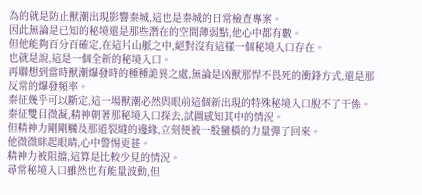為的就是防止獸潮出現影響秦城,這也是秦城的日常檢查專案。
因此無論是已知的秘境還是那些潛在的空間薄弱點,他心中都有數。
但他能夠百分百確定,在這片山脈之中,絕對沒有這樣一個秘境入口存在。
也就是說,這是一個全新的秘境入口。
再聯想到當時獸潮爆發時的種種詭異之處,無論是凶獸那悍不畏死的衝鋒方式,還是那反常的爆發頻率。
秦征幾乎可以斷定,這一場獸潮必然與眼前這個新出現的特殊秘境入口脫不了干係。
秦征雙目微凝,精神朝著那秘境入口探去,試圖感知其中的情況。
但精神力剛剛觸及那道裂縫的邊緣,立刻便被一股蠻橫的力量彈了回來。
他微微眯起眼睛,心中警惕更甚。
精神力被阻擋,這算是比較少見的情況。
尋常秘境入口雖然也有能量波動,但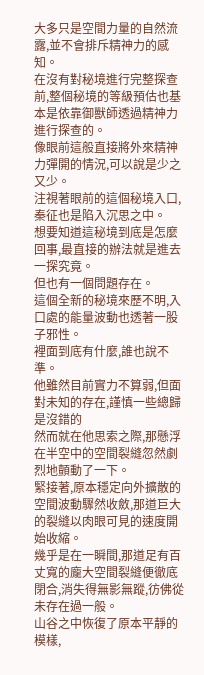大多只是空間力量的自然流露,並不會排斥精神力的感知。
在沒有對秘境進行完整探查前,整個秘境的等級預估也基本是依靠御獸師透過精神力進行探查的。
像眼前這般直接將外來精神力彈開的情況,可以說是少之又少。
注視著眼前的這個秘境入口,秦征也是陷入沉思之中。
想要知道這秘境到底是怎麼回事,最直接的辦法就是進去一探究竟。
但也有一個問題存在。
這個全新的秘境來歷不明,入口處的能量波動也透著一股子邪性。
裡面到底有什麼,誰也說不準。
他雖然目前實力不算弱,但面對未知的存在,謹慎一些總歸是沒錯的
然而就在他思索之際,那懸浮在半空中的空間裂縫忽然劇烈地顫動了一下。
緊接著,原本穩定向外擴散的空間波動驟然收斂,那道巨大的裂縫以肉眼可見的速度開始收縮。
幾乎是在一瞬間,那道足有百丈寬的龐大空間裂縫便徹底閉合,消失得無影無蹤,彷佛從未存在過一般。
山谷之中恢復了原本平靜的模樣,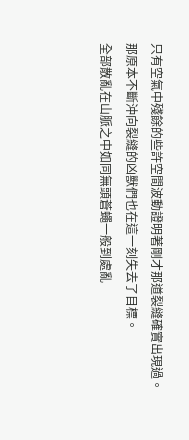只有空氣中殘餘的些許空間波動證明著剛才那道裂縫確實出現過。
那原本不斷沖向裂縫的凶獸們也在這一刻失去了目標。
全部散亂在山脈之中如同無頭蒼蠅一般到處亂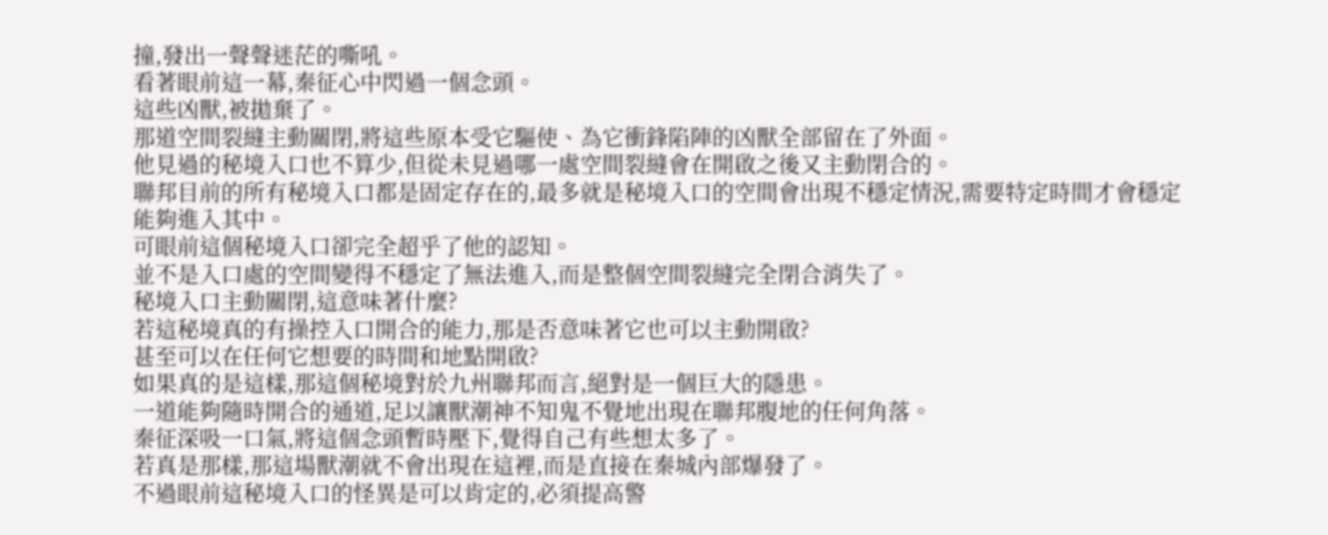撞,發出一聲聲迷茫的嘶吼。
看著眼前這一幕,秦征心中閃過一個念頭。
這些凶獸,被拋棄了。
那道空間裂縫主動關閉,將這些原本受它驅使、為它衝鋒陷陣的凶獸全部留在了外面。
他見過的秘境入口也不算少,但從未見過哪一處空間裂縫會在開啟之後又主動閉合的。
聯邦目前的所有秘境入口都是固定存在的,最多就是秘境入口的空間會出現不穩定情況,需要特定時間才會穩定能夠進入其中。
可眼前這個秘境入口卻完全超乎了他的認知。
並不是入口處的空間變得不穩定了無法進入,而是整個空間裂縫完全閉合消失了。
秘境入口主動關閉,這意味著什麼?
若這秘境真的有操控入口開合的能力,那是否意味著它也可以主動開啟?
甚至可以在任何它想要的時間和地點開啟?
如果真的是這樣,那這個秘境對於九州聯邦而言,絕對是一個巨大的隱患。
一道能夠隨時開合的通道,足以讓獸潮神不知鬼不覺地出現在聯邦腹地的任何角落。
秦征深吸一口氣,將這個念頭暫時壓下,覺得自己有些想太多了。
若真是那樣,那這場獸潮就不會出現在這裡,而是直接在秦城內部爆發了。
不過眼前這秘境入口的怪異是可以肯定的,必須提高警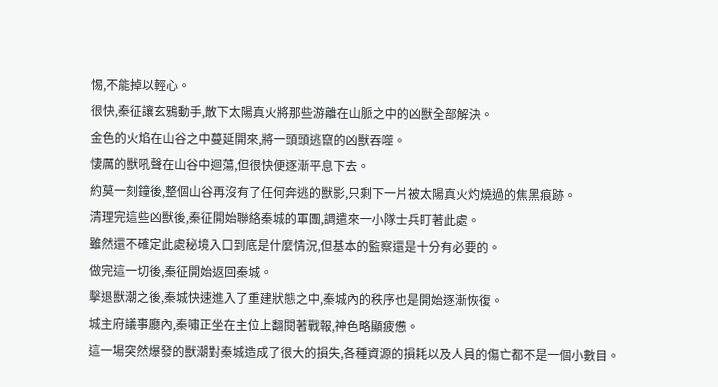惕,不能掉以輕心。
很快,秦征讓玄鴉動手,散下太陽真火將那些游離在山脈之中的凶獸全部解決。
金色的火焰在山谷之中蔓延開來,將一頭頭逃竄的凶獸吞噬。
悽厲的獸吼聲在山谷中迴蕩,但很快便逐漸平息下去。
約莫一刻鐘後,整個山谷再沒有了任何奔逃的獸影,只剩下一片被太陽真火灼燒過的焦黑痕跡。
清理完這些凶獸後,秦征開始聯絡秦城的軍團,調遣來一小隊士兵盯著此處。
雖然還不確定此處秘境入口到底是什麼情況,但基本的監察還是十分有必要的。
做完這一切後,秦征開始返回秦城。
擊退獸潮之後,秦城快速進入了重建狀態之中,秦城內的秩序也是開始逐漸恢復。
城主府議事廳內,秦嘯正坐在主位上翻閱著戰報,神色略顯疲憊。
這一場突然爆發的獸潮對秦城造成了很大的損失,各種資源的損耗以及人員的傷亡都不是一個小數目。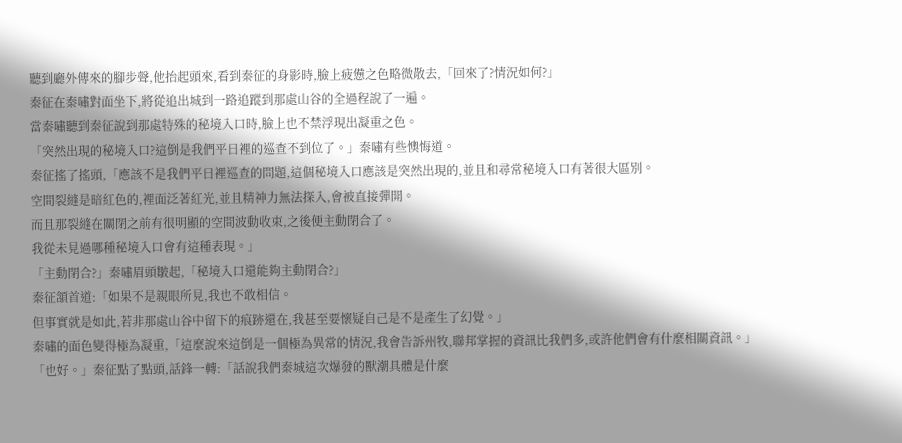聽到廳外傳來的腳步聲,他抬起頭來,看到秦征的身影時,臉上疲憊之色略微散去,「回來了?情況如何?」
秦征在秦嘯對面坐下,將從追出城到一路追蹤到那處山谷的全過程說了一遍。
當秦嘯聽到秦征說到那處特殊的秘境入口時,臉上也不禁浮現出凝重之色。
「突然出現的秘境入口?這倒是我們平日裡的巡查不到位了。」秦嘯有些懊悔道。
秦征搖了搖頭,「應該不是我們平日裡巡查的問題,這個秘境入口應該是突然出現的,並且和尋常秘境入口有著很大區別。
空間裂縫是暗紅色的,裡面泛著紅光,並且精神力無法探入,會被直接彈開。
而且那裂縫在關閉之前有很明顯的空間波動收束,之後便主動閉合了。
我從未見過哪種秘境入口會有這種表現。」
「主動閉合?」秦嘯眉頭皺起,「秘境入口還能夠主動閉合?」
秦征頷首道:「如果不是親眼所見,我也不敢相信。
但事實就是如此,若非那處山谷中留下的痕跡還在,我甚至要懷疑自己是不是產生了幻覺。」
秦嘯的面色變得極為凝重,「這麼說來這倒是一個極為異常的情況,我會告訴州牧,聯邦掌握的資訊比我們多,或許他們會有什麼相關資訊。」
「也好。」秦征點了點頭,話鋒一轉:「話說我們秦城這次爆發的獸潮具體是什麼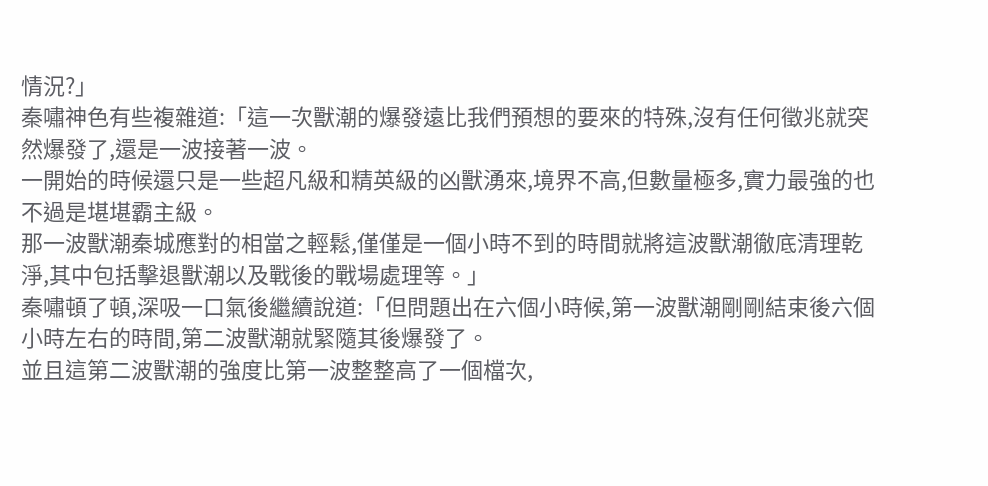情況?」
秦嘯神色有些複雜道:「這一次獸潮的爆發遠比我們預想的要來的特殊,沒有任何徵兆就突然爆發了,還是一波接著一波。
一開始的時候還只是一些超凡級和精英級的凶獸湧來,境界不高,但數量極多,實力最強的也不過是堪堪霸主級。
那一波獸潮秦城應對的相當之輕鬆,僅僅是一個小時不到的時間就將這波獸潮徹底清理乾淨,其中包括擊退獸潮以及戰後的戰場處理等。」
秦嘯頓了頓,深吸一口氣後繼續說道:「但問題出在六個小時候,第一波獸潮剛剛結束後六個小時左右的時間,第二波獸潮就緊隨其後爆發了。
並且這第二波獸潮的強度比第一波整整高了一個檔次,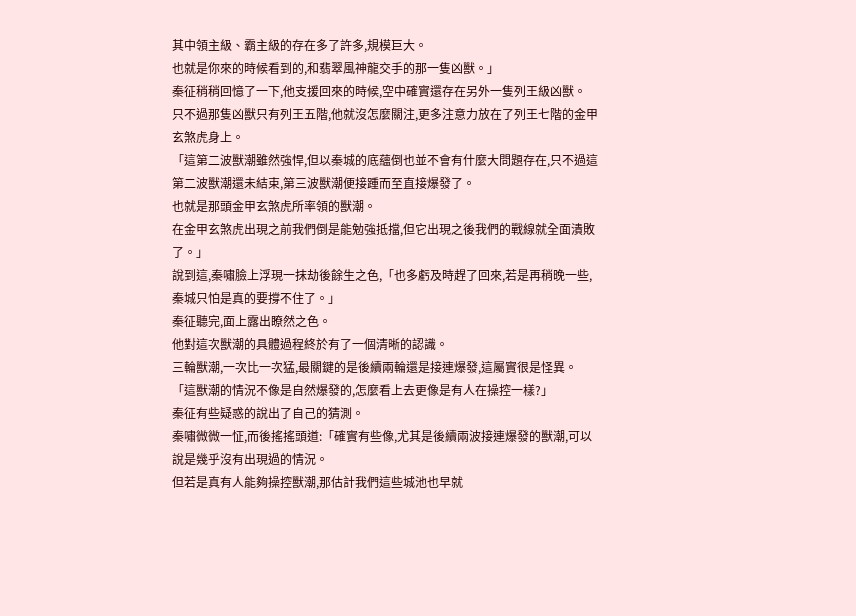其中領主級、霸主級的存在多了許多,規模巨大。
也就是你來的時候看到的,和翡翠風神龍交手的那一隻凶獸。」
秦征稍稍回憶了一下,他支援回來的時候,空中確實還存在另外一隻列王級凶獸。
只不過那隻凶獸只有列王五階,他就沒怎麼關注,更多注意力放在了列王七階的金甲玄煞虎身上。
「這第二波獸潮雖然強悍,但以秦城的底蘊倒也並不會有什麼大問題存在,只不過這第二波獸潮還未結束,第三波獸潮便接踵而至直接爆發了。
也就是那頭金甲玄煞虎所率領的獸潮。
在金甲玄煞虎出現之前我們倒是能勉強抵擋,但它出現之後我們的戰線就全面潰敗了。」
說到這,秦嘯臉上浮現一抹劫後餘生之色,「也多虧及時趕了回來,若是再稍晚一些,秦城只怕是真的要撐不住了。」
秦征聽完,面上露出瞭然之色。
他對這次獸潮的具體過程終於有了一個清晰的認識。
三輪獸潮,一次比一次猛,最關鍵的是後續兩輪還是接連爆發,這屬實很是怪異。
「這獸潮的情況不像是自然爆發的,怎麼看上去更像是有人在操控一樣?」
秦征有些疑惑的說出了自己的猜測。
秦嘯微微一怔,而後搖搖頭道:「確實有些像,尤其是後續兩波接連爆發的獸潮,可以說是幾乎沒有出現過的情況。
但若是真有人能夠操控獸潮,那估計我們這些城池也早就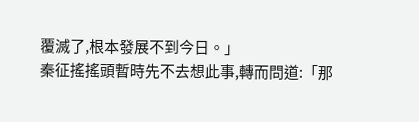覆滅了,根本發展不到今日。」
秦征搖搖頭暫時先不去想此事,轉而問道:「那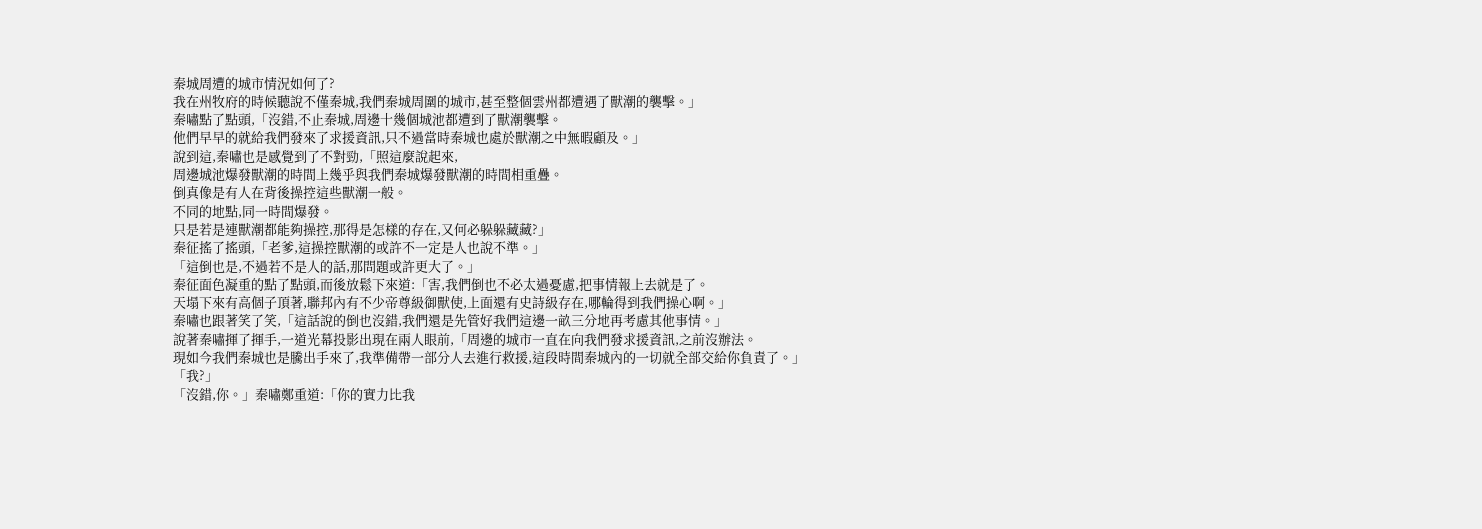秦城周遭的城市情況如何了?
我在州牧府的時候聽說不僅秦城,我們秦城周圍的城市,甚至整個雲州都遭遇了獸潮的襲擊。」
秦嘯點了點頭,「沒錯,不止秦城,周邊十幾個城池都遭到了獸潮襲擊。
他們早早的就給我們發來了求援資訊,只不過當時秦城也處於獸潮之中無暇顧及。」
說到這,秦嘯也是感覺到了不對勁,「照這麼說起來,
周邊城池爆發獸潮的時間上幾乎與我們秦城爆發獸潮的時間相重疊。
倒真像是有人在背後操控這些獸潮一般。
不同的地點,同一時間爆發。
只是若是連獸潮都能夠操控,那得是怎樣的存在,又何必躲躲藏藏?」
秦征搖了搖頭,「老爹,這操控獸潮的或許不一定是人也說不準。」
「這倒也是,不過若不是人的話,那問題或許更大了。」
秦征面色凝重的點了點頭,而後放鬆下來道:「害,我們倒也不必太過憂慮,把事情報上去就是了。
天塌下來有高個子頂著,聯邦內有不少帝尊級御獸使,上面還有史詩級存在,哪輪得到我們操心啊。」
秦嘯也跟著笑了笑,「這話說的倒也沒錯,我們還是先管好我們這邊一畝三分地再考慮其他事情。」
說著秦嘯揮了揮手,一道光幕投影出現在兩人眼前,「周邊的城市一直在向我們發求援資訊,之前沒辦法。
現如今我們秦城也是騰出手來了,我準備帶一部分人去進行救援,這段時間秦城內的一切就全部交給你負責了。」
「我?」
「沒錯,你。」秦嘯鄭重道:「你的實力比我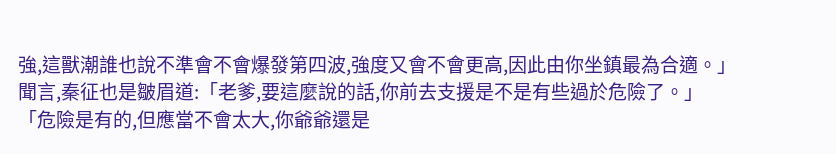強,這獸潮誰也說不準會不會爆發第四波,強度又會不會更高,因此由你坐鎮最為合適。」
聞言,秦征也是皺眉道:「老爹,要這麼說的話,你前去支援是不是有些過於危險了。」
「危險是有的,但應當不會太大,你爺爺還是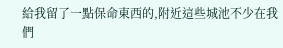給我留了一點保命東西的,附近這些城池不少在我們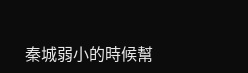秦城弱小的時候幫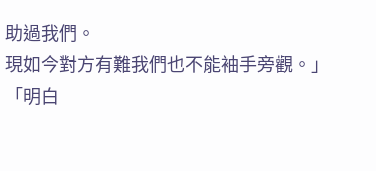助過我們。
現如今對方有難我們也不能袖手旁觀。」
「明白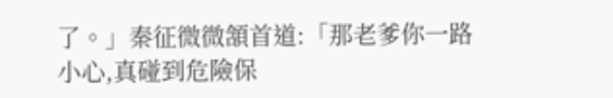了。」秦征微微頷首道:「那老爹你一路小心,真碰到危險保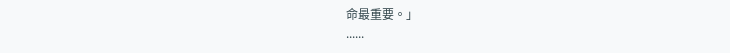命最重要。」
......